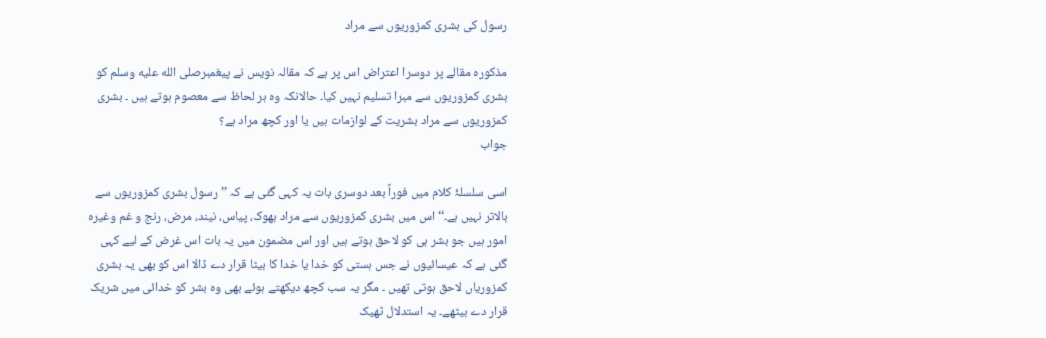رسول کی بشری کمزوریوں سے مراد

مذکورہ مقالے پر دوسرا اعتراض اس پر ہے کہ مقالہ نویس نے پیغمبرصلى الله عليه وسلم کو بشری کمزوریوں سے مبرا تسلیم نہیں کیا۔ حالانکہ وہ ہر لحاظ سے معصوم ہوتے ہیں ۔ بشری کمزوریوں سے مراد بشریت کے لوازمات ہیں یا اور کچھ مراد ہے؟
جواب

اسی سلسلۂ کلام میں فوراً بعد دوسری بات یہ کہی گئی ہے کہ ’’رسول بشری کمزوریوں سے بالاتر نہیں ہے۔‘‘ اس میں بشری کمزوریوں سے مراد بھوک، پیاس، نیند، مرض، رنج و غم وغیرہ امور ہیں جو بشر ہی کو لاحق ہوتے ہیں اور اس مضمون میں یہ بات اس غرض کے لیے کہی گئی ہے کہ عیسائیوں نے جس ہستی کو خدا یا خدا کا بیٹا قرار دے ڈالا اس کو بھی یہ بشری کمزوریاں لاحق ہوتی تھیں ۔ مگر یہ سب کچھ دیکھتے ہوئے بھی وہ بشر کو خدائی میں شریک قرار دے بیٹھے۔ یہ استدلال ٹھیک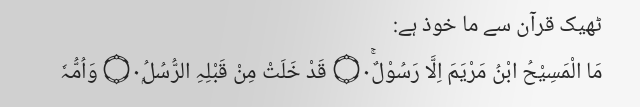ٹھیک قرآن سے ما خوذ ہے:
مَا الْمَسِيْحُ ابْنُ مَرْيَمَ اِلَّا رَسُوْلٌ۝۰ۚ قَدْ خَلَتْ مِنْ قَبْلِہِ الرُّسُلُ۝۰ۭ وَاُمُّہٗ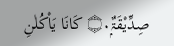صِدِّيْقَۃٌ۝۰ۭ كَانَا يَاْكُلٰنِ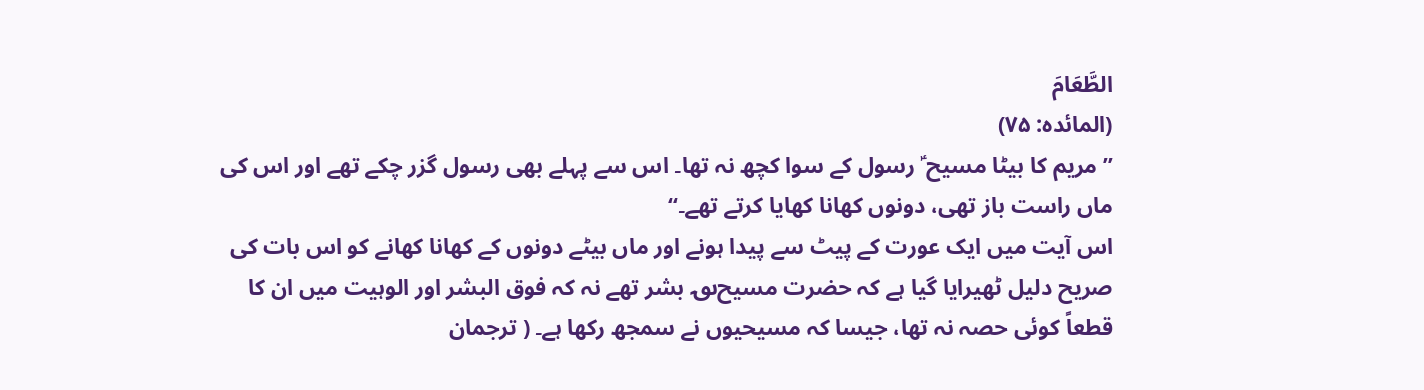الطَّعَامَ
(المائدہ: ۷۵)
’’مریم کا بیٹا مسیح ؑ رسول کے سوا کچھ نہ تھا۔ اس سے پہلے بھی رسول گزر چکے تھے اور اس کی ماں راست باز تھی، دونوں کھانا کھایا کرتے تھے۔‘‘
اس آیت میں ایک عورت کے پیٹ سے پیدا ہونے اور ماں بیٹے دونوں کے کھانا کھانے کو اس بات کی صریح دلیل ٹھیرایا گیا ہے کہ حضرت مسیح؈ بشر تھے نہ کہ فوق البشر اور الوہیت میں ان کا قطعاً کوئی حصہ نہ تھا، جیسا کہ مسیحیوں نے سمجھ رکھا ہے۔ ( ترجمان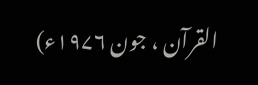القرآن ، جون ۱۹۷۶ء)